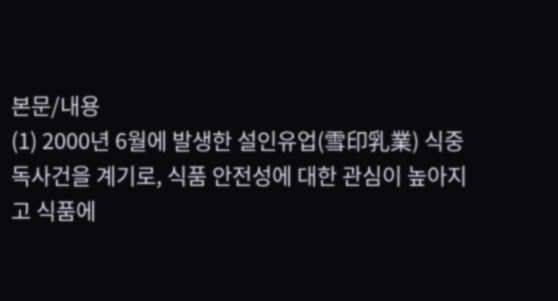본문/내용
(1) 2000년 6월에 발생한 설인유업(雪印乳業) 식중독사건을 계기로, 식품 안전성에 대한 관심이 높아지고 식품에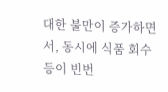대한 불만이 증가하면서, 동시에 식품 회수 등이 빈번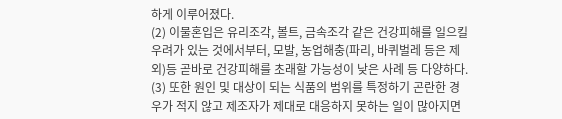하게 이루어졌다.
(2) 이물혼입은 유리조각, 볼트, 금속조각 같은 건강피해를 일으킬 우려가 있는 것에서부터, 모발, 농업해충(파리, 바퀴벌레 등은 제외)등 곧바로 건강피해를 초래할 가능성이 낮은 사례 등 다양하다.
(3) 또한 원인 및 대상이 되는 식품의 범위를 특정하기 곤란한 경우가 적지 않고 제조자가 제대로 대응하지 못하는 일이 많아지면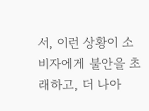서, 이런 상황이 소비자에게 불안을 초래하고, 더 나아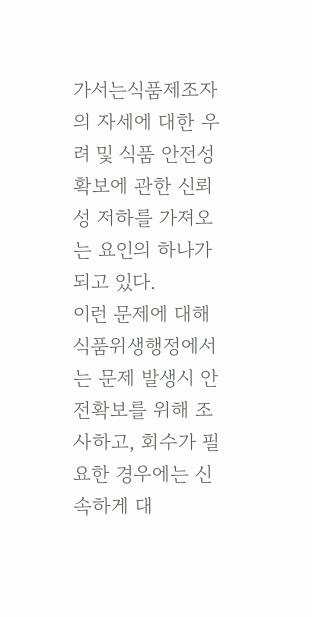가서는식품제조자의 자세에 대한 우려 및 식품 안전성 확보에 관한 신뢰성 저하를 가져오는 요인의 하나가 되고 있다.
이런 문제에 대해 식품위생행정에서는 문제 발생시 안전확보를 위해 조사하고, 회수가 필요한 경우에는 신속하게 대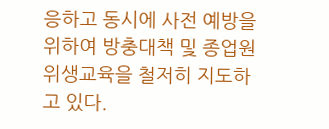응하고 동시에 사전 예방을 위하여 방충대책 및 종업원 위생교육을 철저히 지도하고 있다.